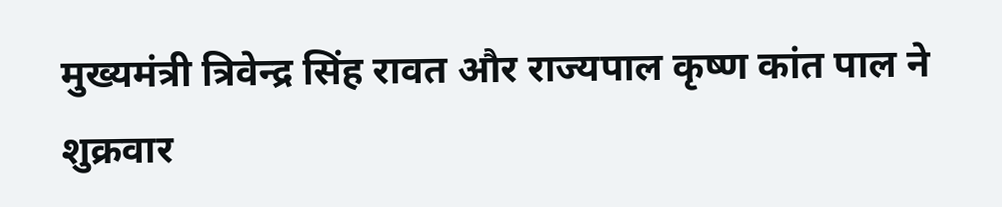मुख्यमंत्री त्रिवेन्द्र सिंह रावत और राज्यपाल कृष्ण कांत पाल ने शुक्रवार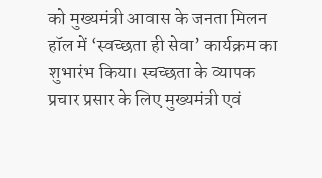को मुख्यमंत्री आवास के जनता मिलन हॉल में ‘स्वच्छता ही सेवा’ कार्यक्रम का शुभारंभ किया। स्चच्छता के व्यापक प्रचार प्रसार के लिए मुख्यमंत्री एवं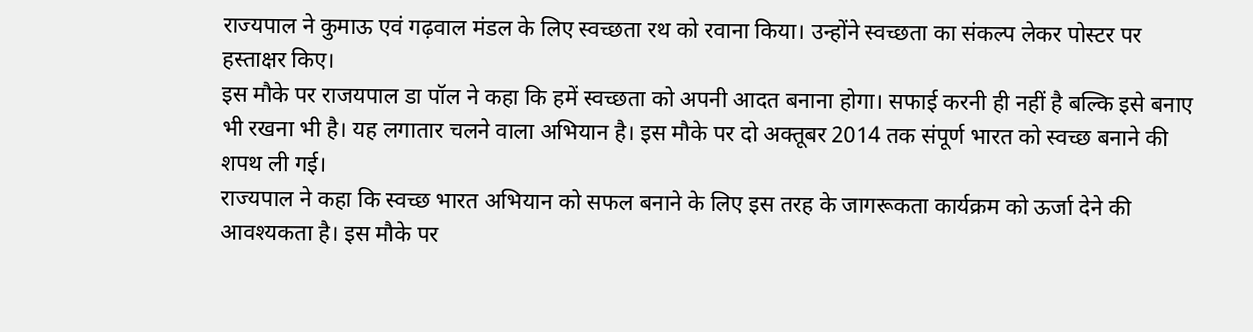राज्यपाल ने कुमाऊ एवं गढ़वाल मंडल के लिए स्वच्छता रथ को रवाना किया। उन्होंने स्वच्छता का संकल्प लेकर पोस्टर पर हस्ताक्षर किए।
इस मौके पर राजयपाल डा पॉल ने कहा कि हमें स्वच्छता को अपनी आदत बनाना होगा। सफाई करनी ही नहीं है बल्कि इसे बनाए भी रखना भी है। यह लगातार चलने वाला अभियान है। इस मौके पर दो अक्तूबर 2014 तक संपूर्ण भारत को स्वच्छ बनाने की शपथ ली गई।
राज्यपाल ने कहा कि स्वच्छ भारत अभियान को सफल बनाने के लिए इस तरह के जागरूकता कार्यक्रम को ऊर्जा देने की आवश्यकता है। इस मौके पर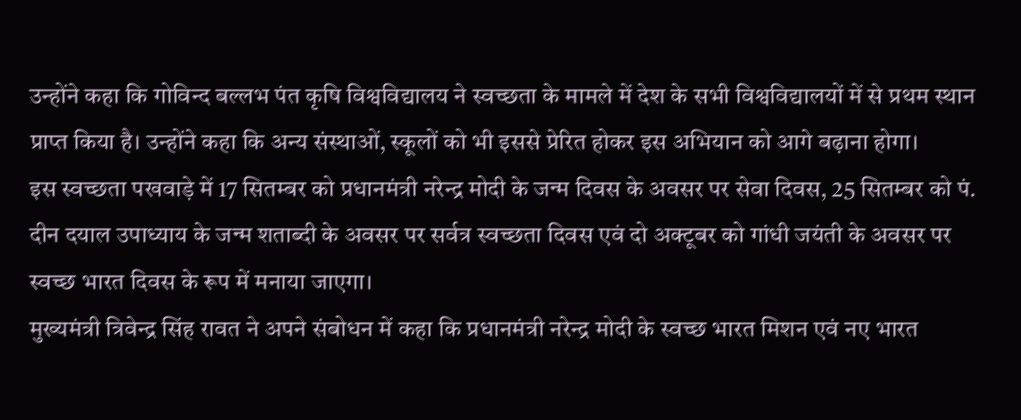उन्होंने कहा कि गोविन्द बल्लभ पंत कृषि विश्वविद्यालय ने स्वच्छता के मामले में देश के सभी विश्वविद्यालयों में से प्रथम स्थान प्राप्त किया है। उन्होंने कहा कि अन्य संस्थाओं, स्कूलों को भी इससे प्रेरित होकर इस अभियान को आगे बढ़ाना होगा।
इस स्वच्छता पखवाड़े में 17 सितम्बर को प्रधानमंत्री नरेन्द्र मोदी के जन्म दिवस के अवसर पर सेवा दिवस, 25 सितम्बर को पं. दीन दयाल उपाध्याय के जन्म शताब्दी के अवसर पर सर्वत्र स्वच्छता दिवस एवं दो अक्टूबर को गांधी जयंती के अवसर पर स्वच्छ भारत दिवस के रूप में मनाया जाएगा।
मुख्यमंत्री त्रिवेन्द्र सिंह रावत ने अपने संबोधन में कहा कि प्रधानमंत्री नरेन्द्र मोदी के स्वच्छ भारत मिशन एवं नए भारत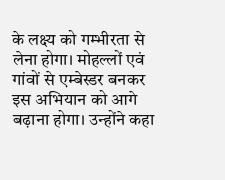के लक्ष्य को गम्भीरता से लेना होगा। मोहल्लों एवं गांवों से एम्बेस्डर बनकर इस अभियान को आगे बढ़ाना होगा। उन्होंने कहा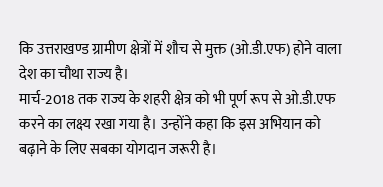कि उत्तराखण्ड ग्रामीण क्षेत्रों में शौच से मुक्त (ओ.डी.एफ) होने वाला देश का चौथा राज्य है।
मार्च-2018 तक राज्य के शहरी क्षेत्र को भी पूर्ण रूप से ओ.डी.एफ करने का लक्ष्य रखा गया है। उन्होंने कहा कि इस अभियान को बढ़ाने के लिए सबका योगदान जरूरी है।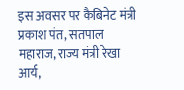इस अवसर पर कैबिनेट मंत्री प्रकाश पंत, सतपाल महाराज, राज्य मंत्री रेखा आर्य,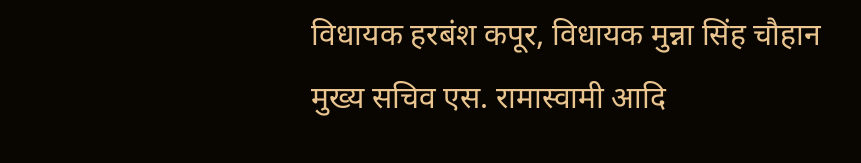विधायक हरबंश कपूर, विधायक मुन्ना सिंह चौहान मुख्य सचिव एस. रामास्वामी आदि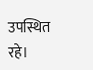उपस्थित रहे।